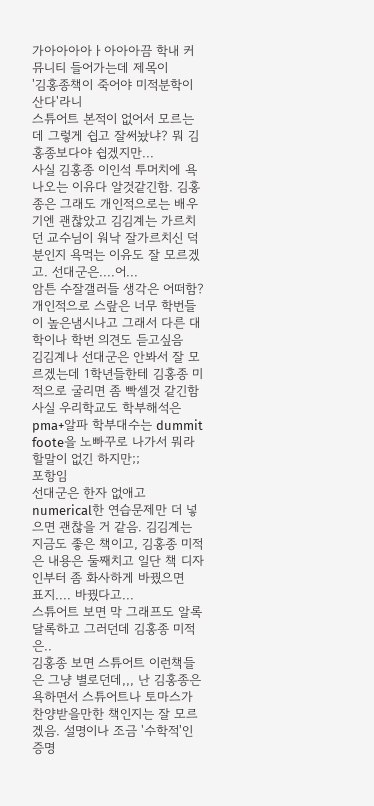가아아아아ㅏ아아아끔 학내 커뮤니티 들어가는데 제목이
'김홍종책이 죽어야 미적분학이 산다'라니
스튜어트 본적이 없어서 모르는데 그렇게 쉽고 잘써놨냐? 뭐 김홍종보다야 쉽겠지만...
사실 김홍종 이인석 투머치에 욕나오는 이유다 알것같긴함. 김홍종은 그래도 개인적으로는 배우기엔 괜찮았고 김김계는 가르치던 교수님이 워낙 잘가르치신 덕분인지 욕먹는 이유도 잘 모르겠고. 선대군은....어...
암튼 수잘갤러들 생각은 어떠함? 개인적으로 스랖은 너무 학번들이 높은냄시나고 그래서 다른 대학이나 학번 의견도 듣고싶음
김김계나 선대군은 안봐서 잘 모르겠는데 1학년들한테 김홍종 미적으로 굴리면 좀 빡셀것 같긴함
사실 우리학교도 학부해석은 pma+알파 학부대수는 dummit foote을 노빠꾸로 나가서 뭐라 할말이 없긴 하지만;;
포항임
선대군은 한자 없애고 numerical한 연습문제만 더 넣으면 괜찮을 거 같음. 김김계는 지금도 좋은 책이고, 김홍종 미적은 내용은 둘째치고 일단 책 디자인부터 좀 화사하게 바꿨으면
표지.... 바꿨다고...
스튜어트 보면 막 그래프도 알록달록하고 그러던데 김홍종 미적은..
김홍종 보면 스튜어트 이런책들은 그냥 별로던데,,, 난 김홍종은 욕하면서 스튜어트나 토마스가 찬양받을만한 책인지는 잘 모르겠음. 설명이나 조금 '수학적'인 증명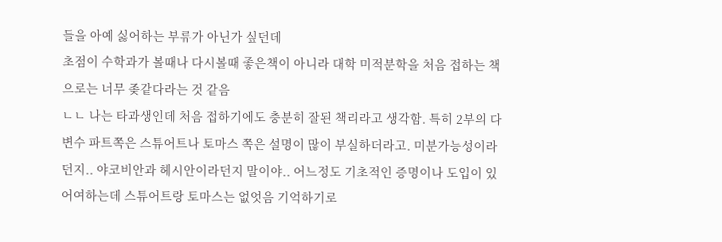들을 아예 싫어하는 부류가 아닌가 싶던데
초점이 수학과가 볼때나 다시볼때 좋은책이 아니라 대학 미적분학을 처음 접하는 책으로는 너무 좆같다라는 것 같음
ㄴㄴ 나는 타과생인데 처음 접하기에도 충분히 잘된 책리라고 생각함. 특히 2부의 다변수 파트쪽은 스튜어트나 토마스 쪽은 설명이 많이 부실하더라고. 미분가능성이라던지.. 야코비안과 헤시안이라던지 말이야.. 어느정도 기초적인 증명이나 도입이 있어여하는데 스튜어트랑 토마스는 없엇음 기억하기로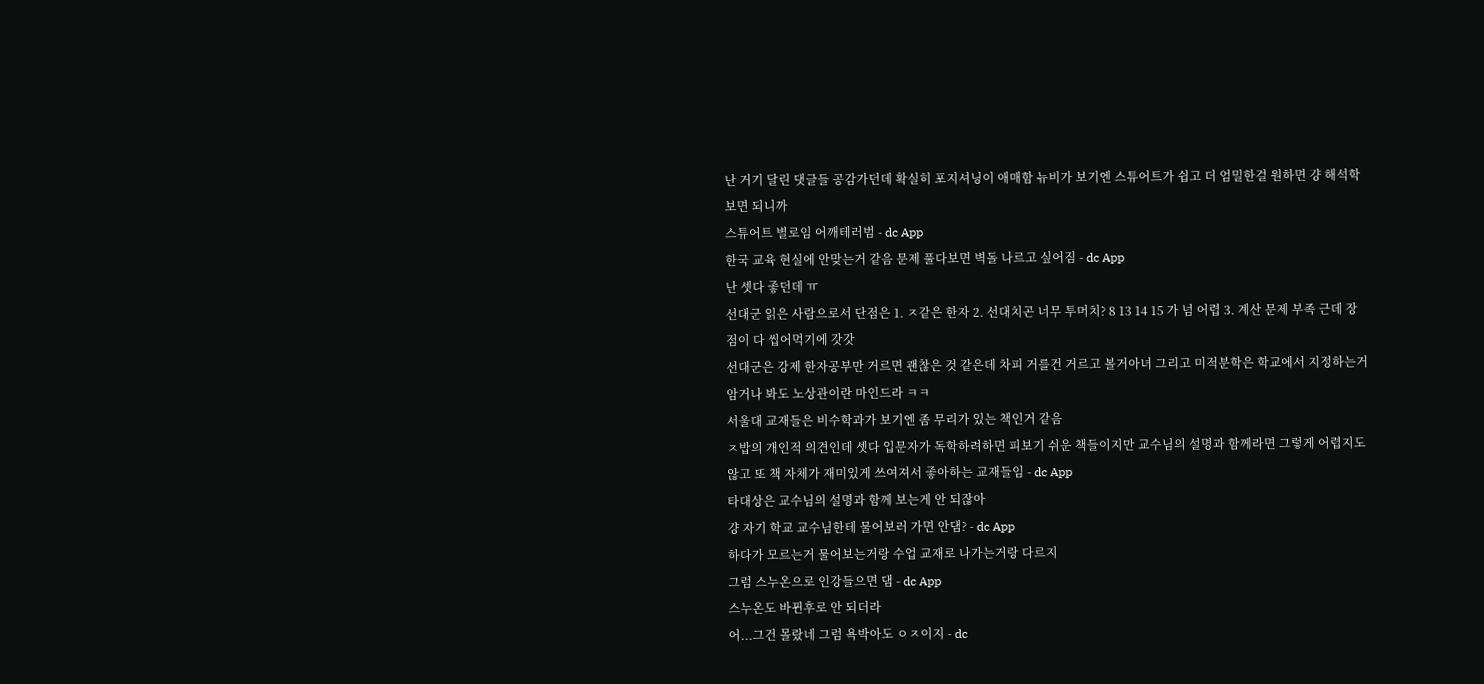난 거기 달린 댓글들 공감가던데 확실히 포지셔닝이 애매함 뉴비가 보기엔 스튜어트가 쉽고 더 엄밀한걸 원하면 걍 해석학 보면 되니까
스튜어트 별로임 어깨테러범 - dc App
한국 교육 현실에 안맞는거 같음 문제 풀다보면 벽돌 나르고 싶어짐 - dc App
난 셋다 좋던데 ㅠ
선대군 읽은 사람으로서 단점은 1. ㅈ같은 한자 2. 선대치곤 너무 투머치? 8 13 14 15 가 넘 어렵 3. 계산 문제 부족 근데 장점이 다 씹어먹기에 갓갓
선대군은 강제 한자공부만 거르면 괜찮은 것 같은데 차피 거를건 거르고 볼거아녀 그리고 미적분학은 학교에서 지정하는거 암거나 봐도 노상관이란 마인드라 ㅋㅋ
서울대 교재들은 비수학과가 보기엔 좀 무리가 있는 책인거 같음
ㅈ밥의 개인적 의견인데 셋다 입문자가 독학하려하면 피보기 쉬운 책들이지만 교수님의 설명과 함께라면 그렇게 어렵지도 않고 또 책 자체가 재미있게 쓰여져서 좋아하는 교재들임 - dc App
타대상은 교수님의 설명과 함께 보는게 안 되잖아
걍 자기 학교 교수님한테 물어보러 가면 안댐? - dc App
하다가 모르는거 물어보는거랑 수업 교재로 나가는거랑 다르지
그럼 스누온으로 인강들으면 댐 - dc App
스누온도 바뀐후로 안 되더라
어...그건 몰랐네 그럼 욕박아도 ㅇㅈ이지 - dc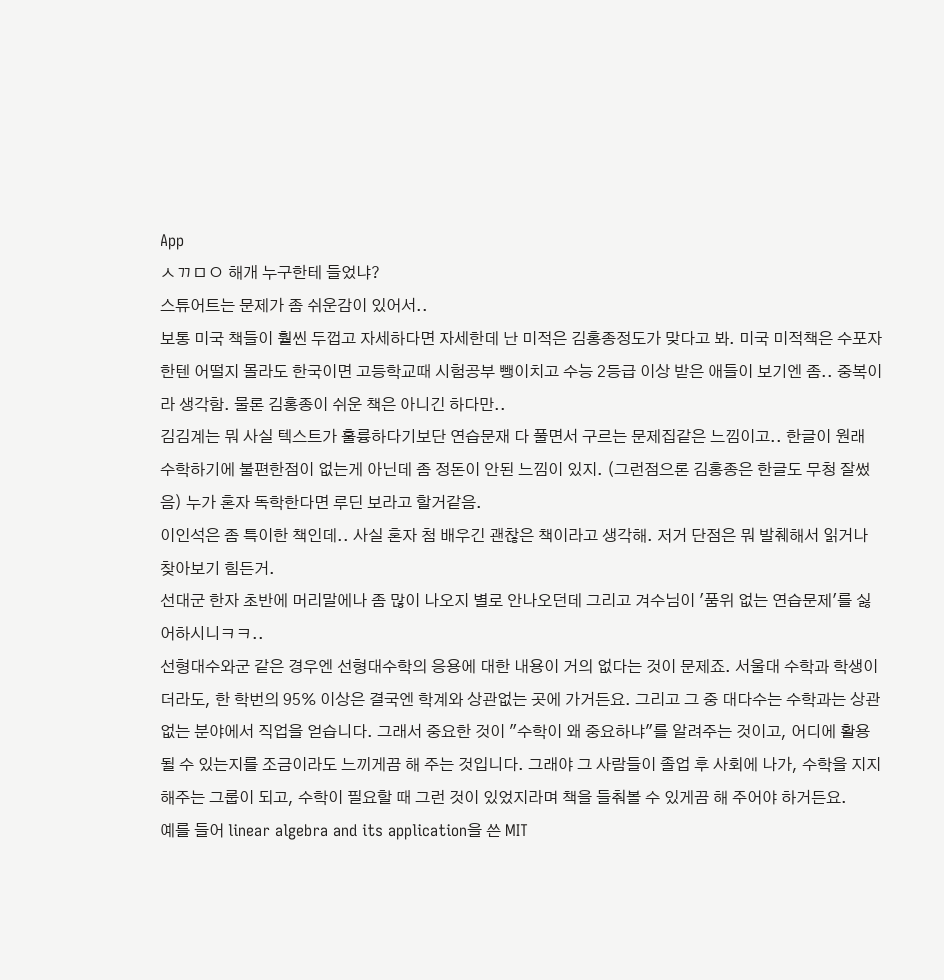App
ㅅㄲㅁㅇ 해개 누구한테 들었냐?
스튜어트는 문제가 좀 쉬운감이 있어서..
보통 미국 책들이 훨씬 두껍고 자세하다면 자세한데 난 미적은 김홍종정도가 맞다고 봐. 미국 미적책은 수포자한텐 어떨지 몰라도 한국이면 고등학교때 시험공부 뺑이치고 수능 2등급 이상 받은 애들이 보기엔 좀.. 중복이라 생각함. 물론 김홍종이 쉬운 책은 아니긴 하다만..
김김계는 뭐 사실 텍스트가 훌륭하다기보단 연습문재 다 풀면서 구르는 문제집같은 느낌이고.. 한글이 원래 수학하기에 불편한점이 없는게 아닌데 좀 정돈이 안된 느낌이 있지. (그런점으론 김홍종은 한글도 무청 잘썼음) 누가 혼자 독학한다면 루딘 보라고 할거같음.
이인석은 좀 특이한 책인데.. 사실 혼자 첨 배우긴 괜찮은 책이라고 생각해. 저거 단점은 뭐 발췌해서 읽거나 찾아보기 힘든거.
선대군 한자 초반에 머리말에나 좀 많이 나오지 별로 안나오던데 그리고 겨수님이 '품위 없는 연습문제'를 싫어하시니ㅋㅋ..
선형대수와군 같은 경우엔 선형대수학의 응용에 대한 내용이 거의 없다는 것이 문제죠. 서울대 수학과 학생이더라도, 한 학번의 95% 이상은 결국엔 학계와 상관없는 곳에 가거든요. 그리고 그 중 대다수는 수학과는 상관없는 분야에서 직업을 얻습니다. 그래서 중요한 것이 "수학이 왜 중요하냐"를 알려주는 것이고, 어디에 활용될 수 있는지를 조금이라도 느끼게끔 해 주는 것입니다. 그래야 그 사람들이 졸업 후 사회에 나가, 수학을 지지해주는 그룹이 되고, 수학이 필요할 때 그런 것이 있었지라며 책을 들춰볼 수 있게끔 해 주어야 하거든요.
예를 들어 linear algebra and its application을 쓴 MIT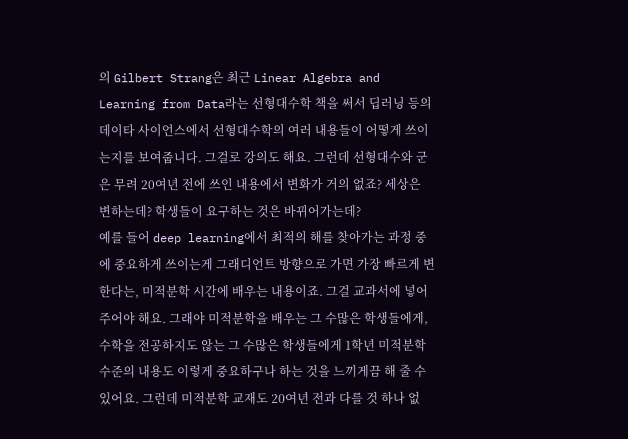의 Gilbert Strang은 최근 Linear Algebra and Learning from Data라는 선형대수학 책을 써서 딥러닝 등의 데이타 사이언스에서 선형대수학의 여러 내용들이 어떻게 쓰이는지를 보여줍니다. 그걸로 강의도 해요. 그런데 선형대수와 군은 무려 20여년 전에 쓰인 내용에서 변화가 거의 없죠? 세상은 변하는데? 학생들이 요구하는 것은 바뀌어가는데?
예를 들어 deep learning에서 최적의 해를 찾아가는 과정 중에 중요하게 쓰이는게 그래디언트 방향으로 가면 가장 빠르게 변한다는, 미적분학 시간에 배우는 내용이죠. 그걸 교과서에 넣어 주어야 해요. 그래야 미적분학을 배우는 그 수많은 학생들에게, 수학을 전공하지도 않는 그 수많은 학생들에게 1학년 미적분학 수준의 내용도 이렇게 중요하구나 하는 것을 느끼게끔 해 줄 수 있어요. 그런데 미적분학 교재도 20여년 전과 다를 것 하나 없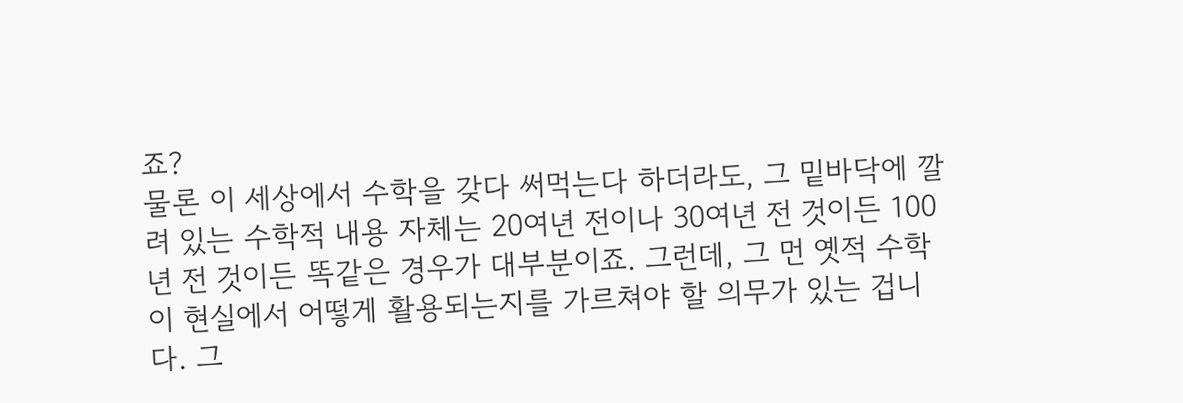죠?
물론 이 세상에서 수학을 갖다 써먹는다 하더라도, 그 밑바닥에 깔려 있는 수학적 내용 자체는 20여년 전이나 30여년 전 것이든 100년 전 것이든 똑같은 경우가 대부분이죠. 그런데, 그 먼 옛적 수학이 현실에서 어떻게 활용되는지를 가르쳐야 할 의무가 있는 겁니다. 그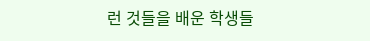런 것들을 배운 학생들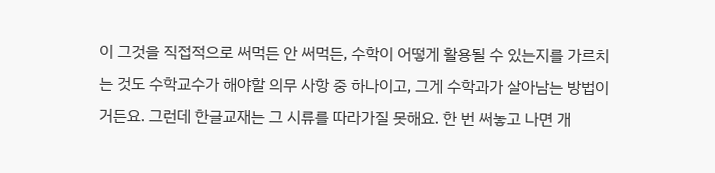이 그것을 직접적으로 써먹든 안 써먹든, 수학이 어떻게 활용될 수 있는지를 가르치는 것도 수학교수가 해야할 의무 사항 중 하나이고, 그게 수학과가 살아남는 방법이거든요. 그런데 한글교재는 그 시류를 따라가질 못해요. 한 번 써놓고 나면 개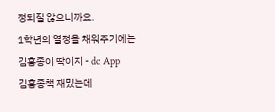정되질 않으니까요.
1학년의 열정을 채워주기에는 김홍종이 딱이지 - dc App
김홍종책 재밌는데